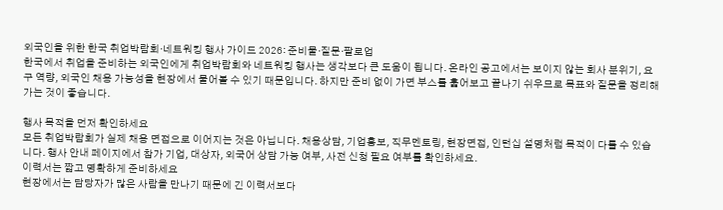외국인을 위한 한국 취업박람회·네트워킹 행사 가이드 2026: 준비물·질문·팔로업
한국에서 취업을 준비하는 외국인에게 취업박람회와 네트워킹 행사는 생각보다 큰 도움이 됩니다. 온라인 공고에서는 보이지 않는 회사 분위기, 요구 역량, 외국인 채용 가능성을 현장에서 물어볼 수 있기 때문입니다. 하지만 준비 없이 가면 부스를 훑어보고 끝나기 쉬우므로 목표와 질문을 정리해 가는 것이 좋습니다.

행사 목적을 먼저 확인하세요
모든 취업박람회가 실제 채용 면접으로 이어지는 것은 아닙니다. 채용상담, 기업홍보, 직무멘토링, 현장면접, 인턴십 설명처럼 목적이 다를 수 있습니다. 행사 안내 페이지에서 참가 기업, 대상자, 외국어 상담 가능 여부, 사전 신청 필요 여부를 확인하세요.
이력서는 짧고 명확하게 준비하세요
현장에서는 담당자가 많은 사람을 만나기 때문에 긴 이력서보다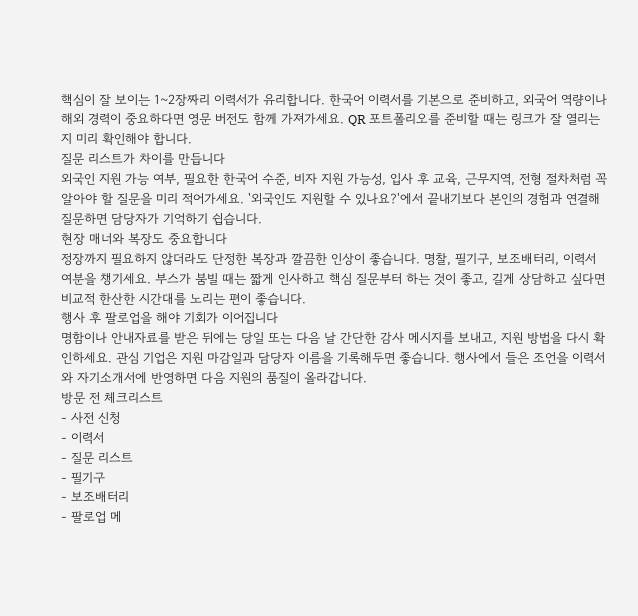핵심이 잘 보이는 1~2장짜리 이력서가 유리합니다. 한국어 이력서를 기본으로 준비하고, 외국어 역량이나 해외 경력이 중요하다면 영문 버전도 함께 가져가세요. QR 포트폴리오를 준비할 때는 링크가 잘 열리는지 미리 확인해야 합니다.
질문 리스트가 차이를 만듭니다
외국인 지원 가능 여부, 필요한 한국어 수준, 비자 지원 가능성, 입사 후 교육, 근무지역, 전형 절차처럼 꼭 알아야 할 질문을 미리 적어가세요. '외국인도 지원할 수 있나요?'에서 끝내기보다 본인의 경험과 연결해 질문하면 담당자가 기억하기 쉽습니다.
현장 매너와 복장도 중요합니다
정장까지 필요하지 않더라도 단정한 복장과 깔끔한 인상이 좋습니다. 명찰, 필기구, 보조배터리, 이력서 여분을 챙기세요. 부스가 붐빌 때는 짧게 인사하고 핵심 질문부터 하는 것이 좋고, 길게 상담하고 싶다면 비교적 한산한 시간대를 노리는 편이 좋습니다.
행사 후 팔로업을 해야 기회가 이어집니다
명함이나 안내자료를 받은 뒤에는 당일 또는 다음 날 간단한 감사 메시지를 보내고, 지원 방법을 다시 확인하세요. 관심 기업은 지원 마감일과 담당자 이름을 기록해두면 좋습니다. 행사에서 들은 조언을 이력서와 자기소개서에 반영하면 다음 지원의 품질이 올라갑니다.
방문 전 체크리스트
- 사전 신청
- 이력서
- 질문 리스트
- 필기구
- 보조배터리
- 팔로업 메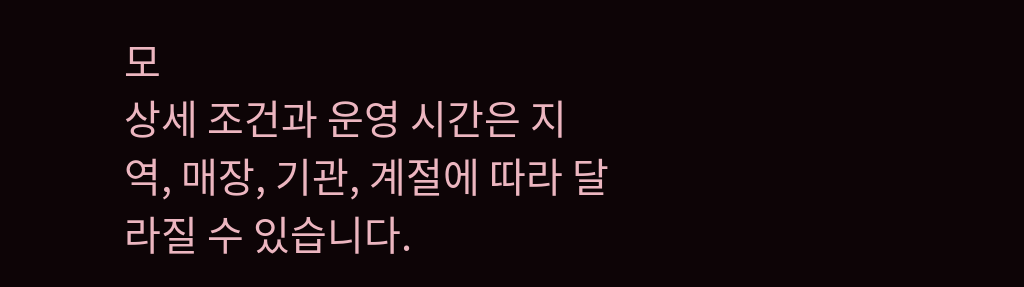모
상세 조건과 운영 시간은 지역, 매장, 기관, 계절에 따라 달라질 수 있습니다.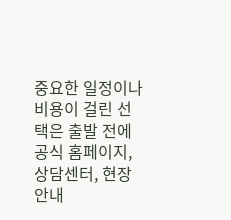중요한 일정이나 비용이 걸린 선택은 출발 전에 공식 홈페이지, 상담센터, 현장 안내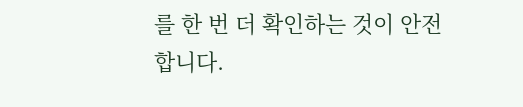를 한 번 더 확인하는 것이 안전합니다.